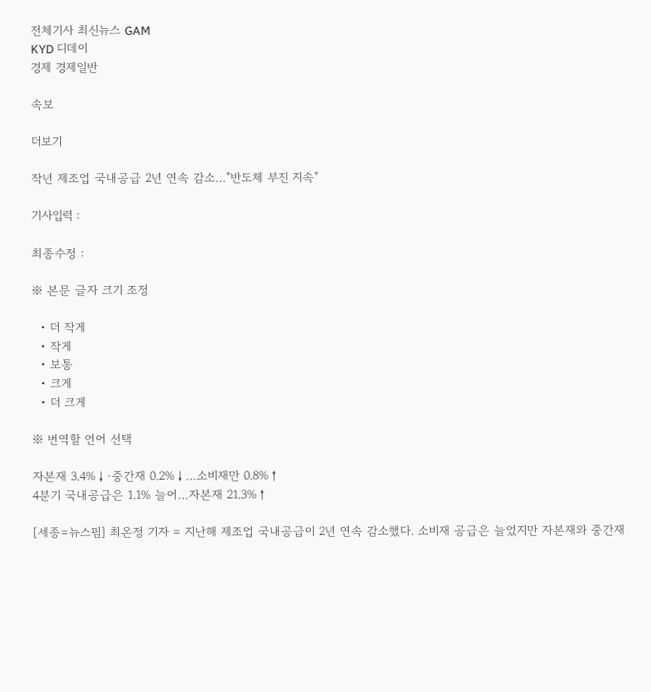전체기사 최신뉴스 GAM
KYD 디데이
경제 경제일반

속보

더보기

작년 제조업 국내공급 2년 연속 감소…"반도체 부진 지속"

기사입력 :

최종수정 :

※ 본문 글자 크기 조정

  • 더 작게
  • 작게
  • 보통
  • 크게
  • 더 크게

※ 번역할 언어 선택

자본재 3.4%↓·중간재 0.2%↓…소비재만 0.8%↑
4분기 국내공급은 1.1% 늘어…자본재 21.3%↑

[세종=뉴스핌] 최온정 기자 = 지난해 제조업 국내공급이 2년 연속 감소했다. 소비재 공급은 늘었지만 자본재와 중간재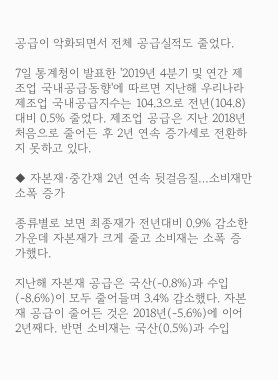공급이 악화되면서 전체 공급실적도 줄었다.

7일 통계청이 발표한 '2019년 4분기 및 연간 제조업 국내공급동향'에 따르면 지난해 우리나라 제조업 국내공급지수는 104.3으로 전년(104.8)대비 0.5% 줄었다. 제조업 공급은 지난 2018년 처음으로 줄어든 후 2년 연속 증가세로 전환하지 못하고 있다.

◆ 자본재·중간재 2년 연속 뒷걸음질…소비재만 소폭 증가

종류별로 보면 최종재가 전년대비 0.9% 감소한 가운데 자본재가 크게 줄고 소비재는 소폭 증가했다.

지난해 자본재 공급은 국산(-0.8%)과 수입(-8.6%)이 모두 줄어들며 3.4% 감소했다. 자본재 공급이 줄어든 것은 2018년(-5.6%)에 이어 2년째다. 반면 소비재는 국산(0.5%)과 수입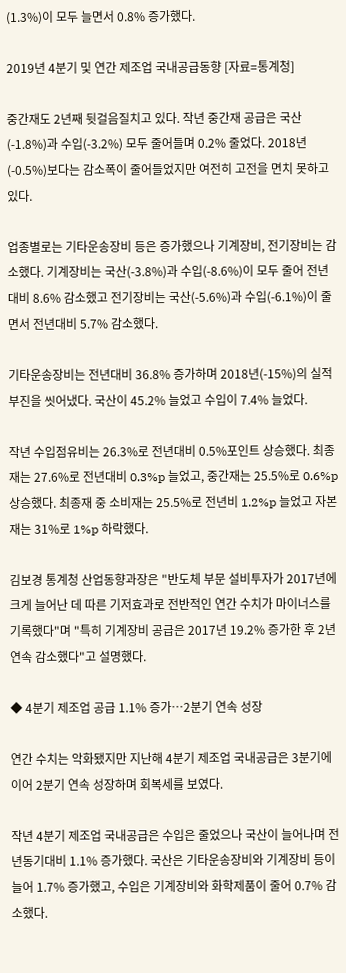(1.3%)이 모두 늘면서 0.8% 증가했다.

2019년 4분기 및 연간 제조업 국내공급동향 [자료=통계청]

중간재도 2년째 뒷걸음질치고 있다. 작년 중간재 공급은 국산(-1.8%)과 수입(-3.2%) 모두 줄어들며 0.2% 줄었다. 2018년(-0.5%)보다는 감소폭이 줄어들었지만 여전히 고전을 면치 못하고 있다.

업종별로는 기타운송장비 등은 증가했으나 기계장비, 전기장비는 감소했다. 기계장비는 국산(-3.8%)과 수입(-8.6%)이 모두 줄어 전년대비 8.6% 감소했고 전기장비는 국산(-5.6%)과 수입(-6.1%)이 줄면서 전년대비 5.7% 감소했다.

기타운송장비는 전년대비 36.8% 증가하며 2018년(-15%)의 실적 부진을 씻어냈다. 국산이 45.2% 늘었고 수입이 7.4% 늘었다.

작년 수입점유비는 26.3%로 전년대비 0.5%포인트 상승했다. 최종재는 27.6%로 전년대비 0.3%p 늘었고, 중간재는 25.5%로 0.6%p 상승했다. 최종재 중 소비재는 25.5%로 전년비 1.2%p 늘었고 자본재는 31%로 1%p 하락했다.

김보경 통계청 산업동향과장은 "반도체 부문 설비투자가 2017년에 크게 늘어난 데 따른 기저효과로 전반적인 연간 수치가 마이너스를 기록했다"며 "특히 기계장비 공급은 2017년 19.2% 증가한 후 2년 연속 감소했다"고 설명했다.

◆ 4분기 제조업 공급 1.1% 증가…2분기 연속 성장

연간 수치는 악화됐지만 지난해 4분기 제조업 국내공급은 3분기에 이어 2분기 연속 성장하며 회복세를 보였다.

작년 4분기 제조업 국내공급은 수입은 줄었으나 국산이 늘어나며 전년동기대비 1.1% 증가했다. 국산은 기타운송장비와 기계장비 등이 늘어 1.7% 증가했고, 수입은 기계장비와 화학제품이 줄어 0.7% 감소했다.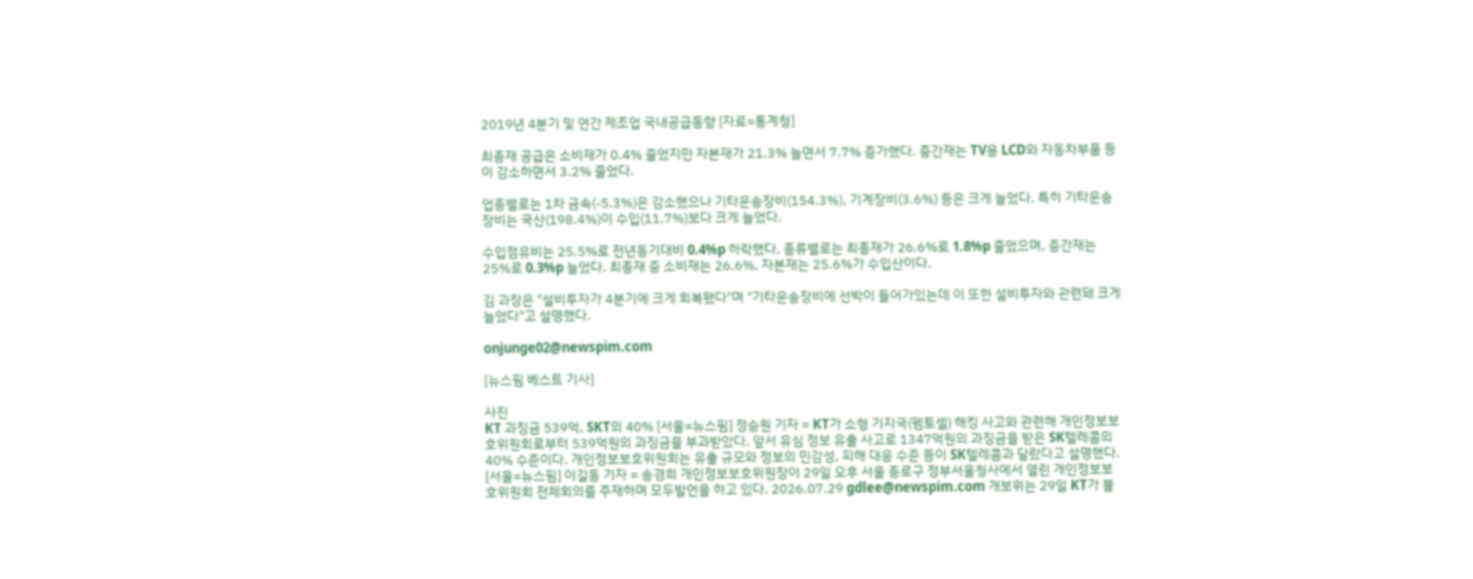2019년 4분기 및 연간 제조업 국내공급동향 [자료=통계청]

최종재 공급은 소비재가 0.4% 줄었지만 자본재가 21.3% 늘면서 7.7% 증가했다. 중간재는 TV용 LCD와 자동차부품 등이 감소하면서 3.2% 줄었다.

업종별로는 1차 금속(-5.3%)은 감소했으나 기타운송장비(154.3%), 기계장비(3.6%) 등은 크게 늘었다. 특히 기타운송장비는 국산(198.4%)이 수입(11.7%)보다 크게 늘었다.

수입점유비는 25.5%로 전년동기대비 0.4%p 하락했다. 종류별로는 최종재가 26.6%로 1.8%p 줄었으며, 중간재는 25%로 0.3%p 늘었다. 최종재 중 소비재는 26.6%, 자본재는 25.6%가 수입산이다.

김 과장은 "설비투자가 4분기에 크게 회복됐다"며 "기타운송장비에 선박이 들어가있는데 이 또한 설비투자와 관련돼 크게 늘었다"고 설명했다.

onjunge02@newspim.com

[뉴스핌 베스트 기사]

사진
KT 과징금 539억, SKT의 40% [서울=뉴스핌] 정승원 기자 = KT가 소형 기지국(펨토셀) 해킹 사고와 관련해 개인정보보호위원회로부터 539억원의 과징금을 부과받았다. 앞서 유심 정보 유출 사고로 1347억원의 과징금을 받은 SK텔레콤의 40% 수준이다. 개인정보보호위원회는 유출 규모와 정보의 민감성, 피해 대응 수준 등이 SK텔레콤과 달랐다고 설명했다.   [서울=뉴스핌] 이길동 기자 = 송경희 개인정보보호위원장이 29일 오후 서울 종로구 정부서울청사에서 열린 개인정보보호위원회 전체회의를 주재하며 모두발언을 하고 있다. 2026.07.29 gdlee@newspim.com 개보위는 29일 KT가 불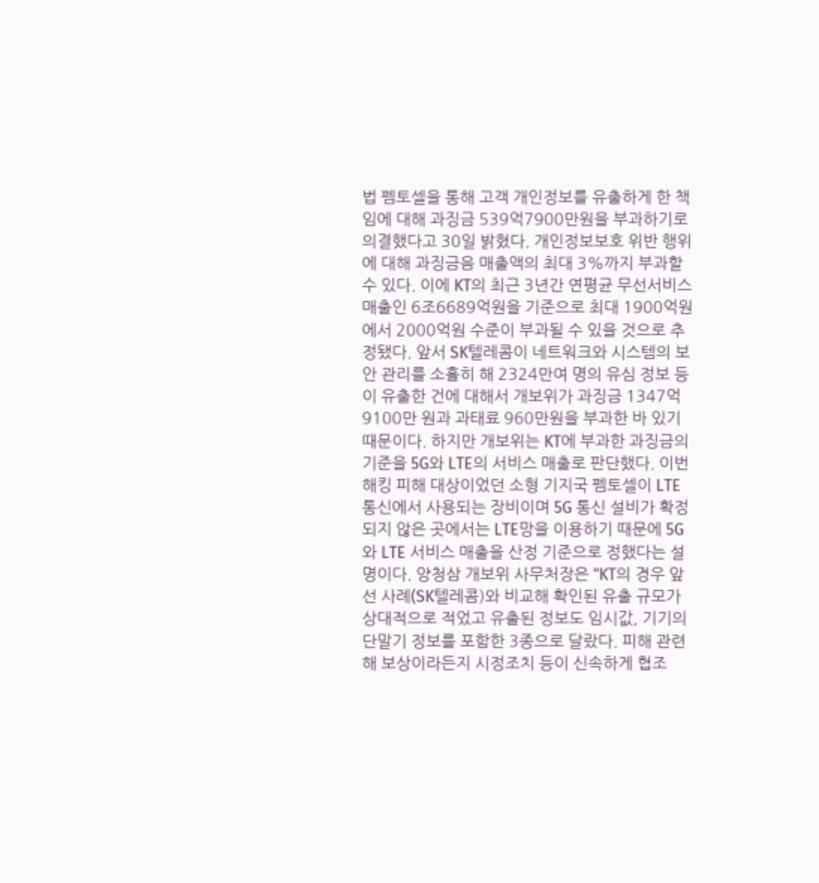법 펨토셀을 통해 고객 개인정보를 유출하게 한 책임에 대해 과징금 539억7900만원을 부과하기로 의결했다고 30일 밝혔다. 개인정보보호 위반 행위에 대해 과징금음 매출액의 최대 3%까지 부과할 수 있다. 이에 KT의 최근 3년간 연평균 무선서비스 매출인 6조6689억원을 기준으로 최대 1900억원에서 2000억원 수준이 부과될 수 있을 것으로 추정됐다. 앞서 SK텔레콤이 네트워크와 시스템의 보안 관리를 소홀히 해 2324만여 명의 유심 정보 등이 유출한 건에 대해서 개보위가 과징금 1347억9100만 원과 과태료 960만원을 부과한 바 있기 때문이다. 하지만 개보위는 KT에 부과한 과징금의 기준을 5G와 LTE의 서비스 매출로 판단했다. 이번 해킹 피해 대상이었던 소형 기지국 펨토셀이 LTE 통신에서 사용되는 장비이며 5G 통신 설비가 확정되지 않은 곳에서는 LTE망을 이용하기 때문에 5G와 LTE 서비스 매출을 산정 기준으로 정했다는 설명이다. 양청삼 개보위 사무처장은 "KT의 경우 앞선 사례(SK텔레콤)와 비교해 확인된 유출 규모가 상대적으로 적었고 유출된 정보도 임시값, 기기의 단말기 정보를 포함한 3종으로 달랐다. 피해 관련해 보상이라든지 시정조치 등이 신속하게 협조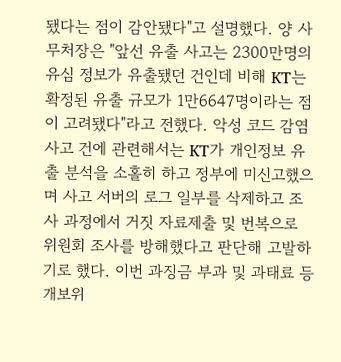됐다는 점이 감안됐다"고 설명했다. 양 사무처장은 "앞선 유출 사고는 2300만명의 유심 정보가 유출됐던 건인데 비해 KT는 확정된 유출 규모가 1만6647명이라는 점이 고려됐다"라고 전했다. 악성 코드 감염 사고 건에 관련해서는 KT가 개인정보 유출 분석을 소홀히 하고 정부에 미신고했으며 사고 서버의 로그 일부를 삭제하고 조사 과정에서 거짓 자료제출 및 번복으로 위원회 조사를 방해했다고 판단해 고발하기로 했다. 이번 과징금 부과 및 과태료 등 개보위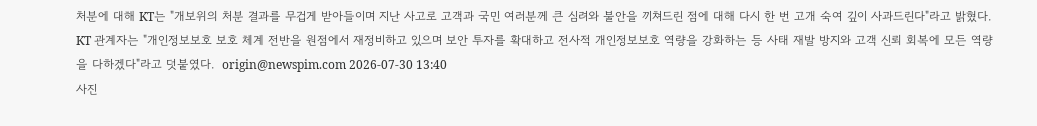처분에 대해 KT는 "개보위의 처분 결과를 무겁게 받아들이며 지난 사고로 고객과 국민 여러분께 큰 심려와 불안을 끼쳐드린 점에 대해 다시 한 번 고개 숙여 깊이 사과드린다"라고 밝혔다. KT 관계자는 "개인정보보호 보호 체계 전반을 원점에서 재정비하고 있으며 보안 투자를 확대하고 전사적 개인정보보호 역량을 강화하는 등 사태 재발 방지와 고객 신뢰 회복에 모든 역량을 다하겠다"라고 덧붙였다.  origin@newspim.com 2026-07-30 13:40
사진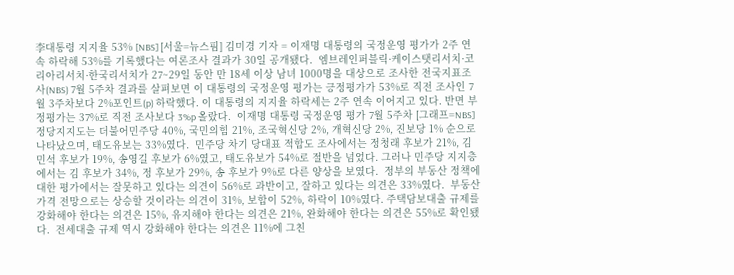李대통령 지지율 53% [NBS] [서울=뉴스핌] 김미경 기자 = 이재명 대통령의 국정운영 평가가 2주 연속 하락해 53%를 기록했다는 여론조사 결과가 30일 공개됐다.  엠브레인퍼블릭·케이스탯리서치·코리아리서치·한국리서치가 27~29일 동안 만 18세 이상 남녀 1000명을 대상으로 조사한 전국지표조사(NBS) 7월 5주차 결과를 살펴보면 이 대통령의 국정운영 평가는 긍정평가가 53%로 직전 조사인 7월 3주차보다 2%포인트(p) 하락했다. 이 대통령의 지지율 하락세는 2주 연속 이어지고 있다. 반면 부정평가는 37%로 직전 조사보다 3%p 올랐다.  이재명 대통령 국정운영 평가 7월 5주차 [그래프=NBS]   정당지지도는 더불어민주당 40%, 국민의힘 21%, 조국혁신당 2%, 개혁신당 2%, 진보당 1% 순으로 나타났으며, 태도유보는 33%였다.  민주당 차기 당대표 적합도 조사에서는 정청래 후보가 21%, 김민석 후보가 19%, 송영길 후보가 6%였고, 태도유보가 54%로 절반을 넘었다. 그러나 민주당 지지층에서는 김 후보가 34%, 정 후보가 29%, 송 후보가 9%로 다른 양상을 보였다.  정부의 부동산 정책에 대한 평가에서는 잘못하고 있다는 의견이 56%로 과반이고, 잘하고 있다는 의견은 33%였다.  부동산 가격 전망으로는 상승할 것이라는 의견이 31%, 보합이 52%, 하락이 10%였다. 주택담보대출 규제를 강화해야 한다는 의견은 15%, 유지해야 한다는 의견은 21%, 완화해야 한다는 의견은 55%로 확인됐다.  전세대출 규제 역시 강화해야 한다는 의견은 11%에 그친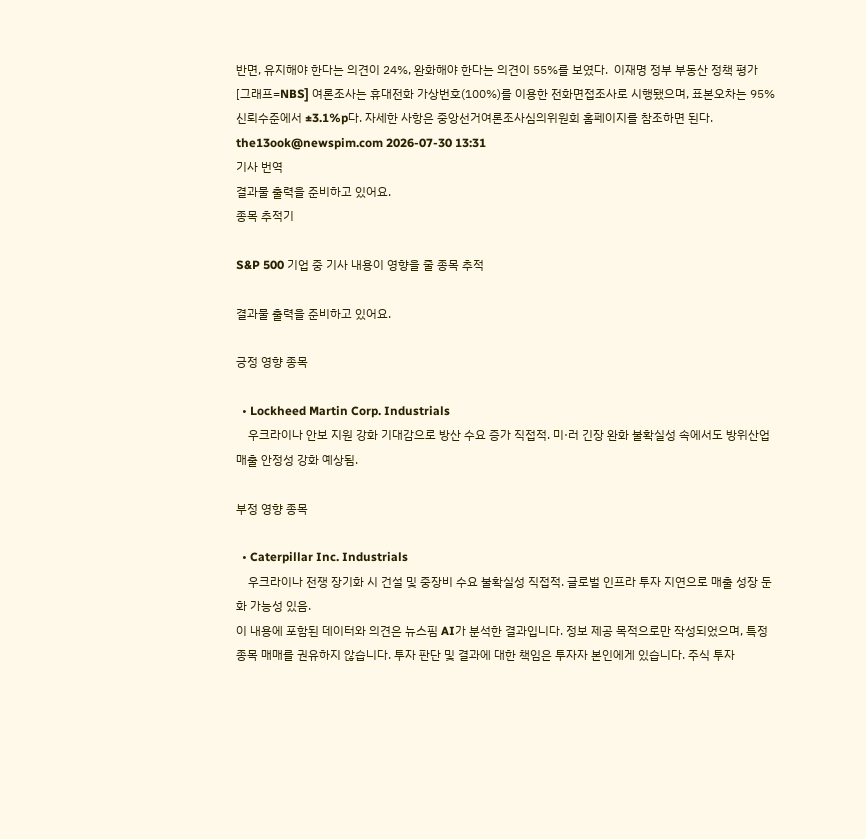반면, 유지해야 한다는 의견이 24%, 완화해야 한다는 의견이 55%를 보였다.  이재명 정부 부동산 정책 평가 [그래프=NBS] 여론조사는 휴대전화 가상번호(100%)를 이용한 전화면접조사로 시행됐으며, 표본오차는 95% 신뢰수준에서 ±3.1%p다. 자세한 사항은 중앙선거여론조사심의위원회 홈페이지를 참조하면 된다.  the13ook@newspim.com 2026-07-30 13:31
기사 번역
결과물 출력을 준비하고 있어요.
종목 추적기

S&P 500 기업 중 기사 내용이 영향을 줄 종목 추적

결과물 출력을 준비하고 있어요.

긍정 영향 종목

  • Lockheed Martin Corp. Industrials
    우크라이나 안보 지원 강화 기대감으로 방산 수요 증가 직접적. 미·러 긴장 완화 불확실성 속에서도 방위산업 매출 안정성 강화 예상됨.

부정 영향 종목

  • Caterpillar Inc. Industrials
    우크라이나 전쟁 장기화 시 건설 및 중장비 수요 불확실성 직접적. 글로벌 인프라 투자 지연으로 매출 성장 둔화 가능성 있음.
이 내용에 포함된 데이터와 의견은 뉴스핌 AI가 분석한 결과입니다. 정보 제공 목적으로만 작성되었으며, 특정 종목 매매를 권유하지 않습니다. 투자 판단 및 결과에 대한 책임은 투자자 본인에게 있습니다. 주식 투자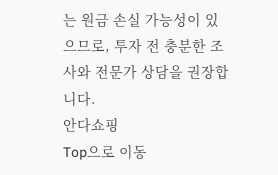는 원금 손실 가능성이 있으므로, 투자 전 충분한 조사와 전문가 상담을 권장합니다.
안다쇼핑
Top으로 이동